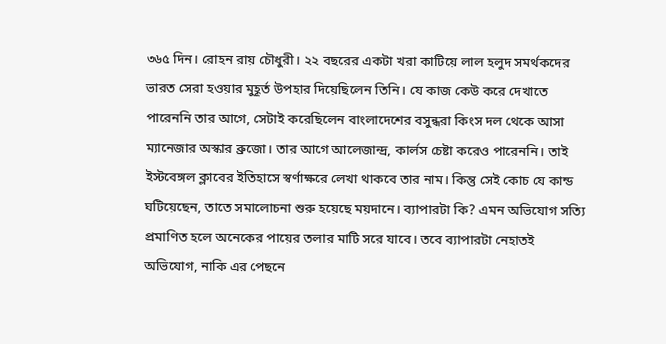৩৬৫ দিন। রোহন রায় চৌধুরী। ২২ বছরের একটা খরা কাটিয়ে লাল হলুদ সমর্থকদের ভারত সেরা হওয়ার মুহূর্ত উপহার দিয়েছিলেন তিনি। যে কাজ কেউ করে দেখাতে পারেননি তার আগে, সেটাই করেছিলেন বাংলাদেশের বসুন্ধরা কিংস দল থেকে আসা ম্যানেজার অস্কার ব্রুজো। তার আগে আলেজান্দ্র, কার্লস চেষ্টা করেও পারেননি। তাই ইস্টবেঙ্গল ক্লাবের ইতিহাসে স্বর্ণাক্ষরে লেখা থাকবে তার নাম। কিন্তু সেই কোচ যে কান্ড ঘটিয়েছেন, তাতে সমালোচনা শুরু হয়েছে ময়দানে। ব্যাপারটা কি? এমন অভিযোগ সত্যি প্রমাণিত হলে অনেকের পায়ের তলার মাটি সরে যাবে। তবে ব্যাপারটা নেহাতই অভিযোগ, নাকি এর পেছনে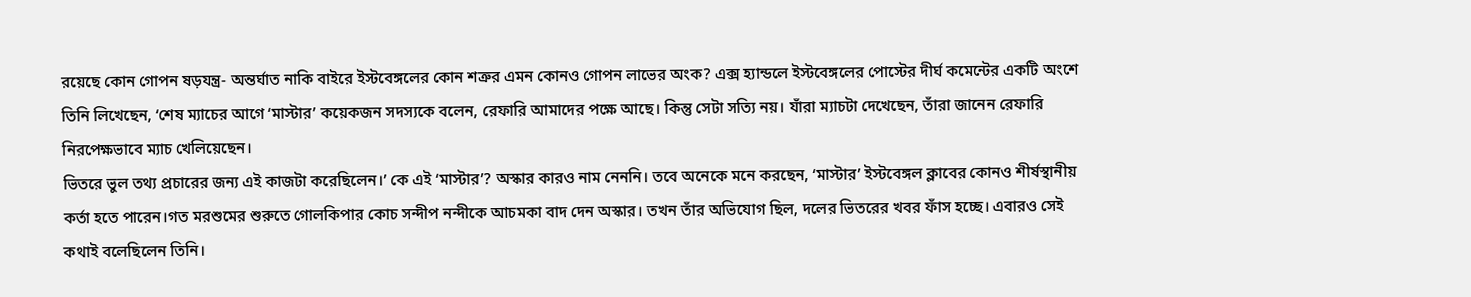রয়েছে কোন গোপন ষড়যন্ত্র- অন্তর্ঘাত নাকি বাইরে ইস্টবেঙ্গলের কোন শত্রুর এমন কোনও গোপন লাভের অংক? এক্স হ্যান্ডলে ইস্টবেঙ্গলের পোস্টের দীর্ঘ কমেন্টের একটি অংশে তিনি লিখেছেন, ‘শেষ ম্যাচের আগে ‘মাস্টার’ কয়েকজন সদস্যকে বলেন, রেফারি আমাদের পক্ষে আছে। কিন্তু সেটা সত্যি নয়। যাঁরা ম্যাচটা দেখেছেন, তাঁরা জানেন রেফারি নিরপেক্ষভাবে ম্যাচ খেলিয়েছেন।
ভিতরে ভুল তথ্য প্রচারের জন্য এই কাজটা করেছিলেন।’ কে এই ‘মাস্টার’? অস্কার কারও নাম নেননি। তবে অনেকে মনে করছেন, ‘মাস্টার’ ইস্টবেঙ্গল ক্লাবের কোনও শীর্ষস্থানীয় কর্তা হতে পারেন।গত মরশুমের শুরুতে গোলকিপার কোচ সন্দীপ নন্দীকে আচমকা বাদ দেন অস্কার। তখন তাঁর অভিযোগ ছিল, দলের ভিতরের খবর ফাঁস হচ্ছে। এবারও সেই কথাই বলেছিলেন তিনি।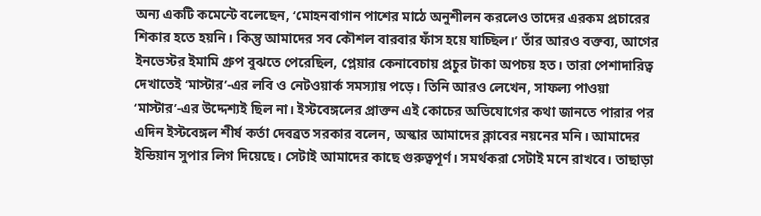অন্য একটি কমেন্টে বলেছেন, ‘মোহনবাগান পাশের মাঠে অনুশীলন করলেও তাদের এরকম প্রচারের শিকার হতে হয়নি। কিন্তু আমাদের সব কৌশল বারবার ফাঁস হয়ে যাচ্ছিল।’ তাঁর আরও বক্তব্য, আগের ইনভেস্টর ইমামি গ্রুপ বুঝতে পেরেছিল, প্লেয়ার কেনাবেচায় প্রচুর টাকা অপচয় হত। তারা পেশাদারিত্ব দেখাতেই ‘মাস্টার’-এর লবি ও নেটওয়ার্ক সমস্যায় পড়ে। তিনি আরও লেখেন, সাফল্য পাওয়া ‘মাস্টার’-এর উদ্দেশ্যই ছিল না। ইস্টবেঙ্গলের প্রাক্তন এই কোচের অভিযোগের কথা জানতে পারার পর এদিন ইস্টবেঙ্গল শীর্ষ কর্তা দেবব্রত সরকার বলেন, অস্কার আমাদের ক্লাবের নয়নের মনি। আমাদের ইন্ডিয়ান সুপার লিগ দিয়েছে। সেটাই আমাদের কাছে গুরুত্বপূর্ণ। সমর্থকরা সেটাই মনে রাখবে। তাছাড়া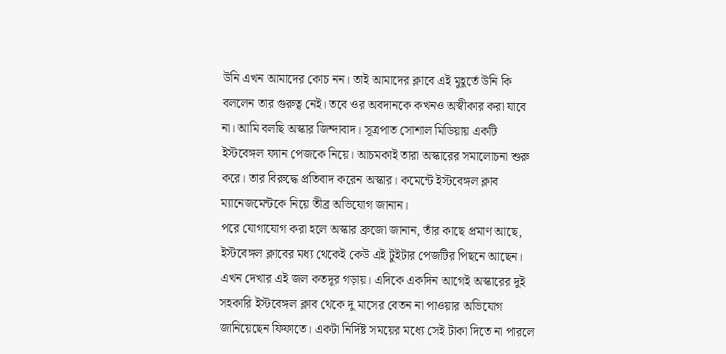উনি এখন আমাদের কোচ নন। তাই আমাদের ক্লাবে এই মুহূর্তে উনি কি বললেন তার গুরুত্ব নেই। তবে ওর অবদানকে কখনও অস্বীকার করা যাবে না। আমি বলছি অস্কার জিন্দাবাদ। সূত্রপাত সোশাল মিডিয়ায় একটি ইস্টবেঙ্গল ফ্যান পেজকে নিয়ে। আচমকাই তারা অস্কারের সমালোচনা শুরু করে। তার বিরুদ্ধে প্রতিবাদ করেন অস্কার। কমেন্টে ইস্টবেঙ্গল ক্লাব ম্যানেজমেন্টকে নিয়ে তীব্র অভিযোগ জানান।
পরে যোগাযোগ করা হলে অস্কার ব্রুজো জানান, তাঁর কাছে প্রমাণ আছে, ইস্টবেঙ্গল ক্লাবের মধ্য থেকেই কেউ এই টুইটার পেজটির পিছনে আছেন। এখন দেখার এই জল কতদূর গড়ায়। এদিকে একদিন আগেই অস্কারের দুই সহকারি ইস্টবেঙ্গল ক্লাব থেকে দু মাসের বেতন না পাওয়ার অভিযোগ জানিয়েছেন ফিফাতে। একটা নির্দিষ্ট সময়ের মধ্যে সেই টাকা দিতে না পারলে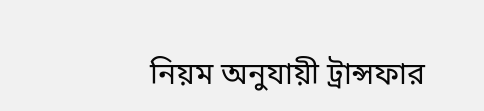নিয়ম অনুযায়ী ট্রান্সফার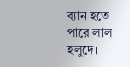ব্যান হতে পারে লাল হলুদে।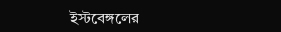ইস্টবেঙ্গলের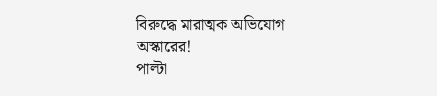বিরুদ্ধে মারাত্মক অভিযোগ অস্কারের!
পাল্টা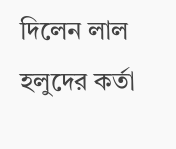দিলেন লাল হলুদের কর্তা